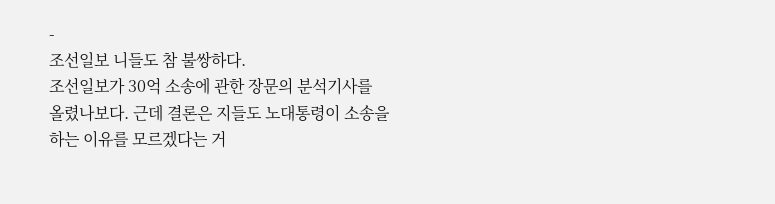-
조선일보 니들도 참 불쌍하다.
조선일보가 30억 소송에 관한 장문의 분석기사를 올렸나보다. 근데 결론은 지들도 노대통령이 소송을 하는 이유를 모르겠다는 거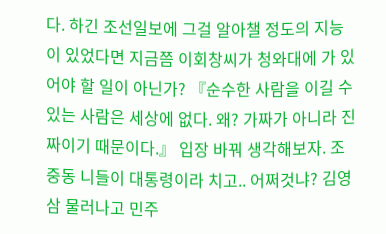다. 하긴 조선일보에 그걸 알아챌 정도의 지능이 있었다면 지금쯤 이회창씨가 청와대에 가 있어야 할 일이 아닌가? 『순수한 사람을 이길 수 있는 사람은 세상에 없다. 왜? 가짜가 아니라 진짜이기 때문이다.』 입장 바꿔 생각해보자. 조중동 니들이 대통령이라 치고.. 어쩌것냐? 김영삼 물러나고 민주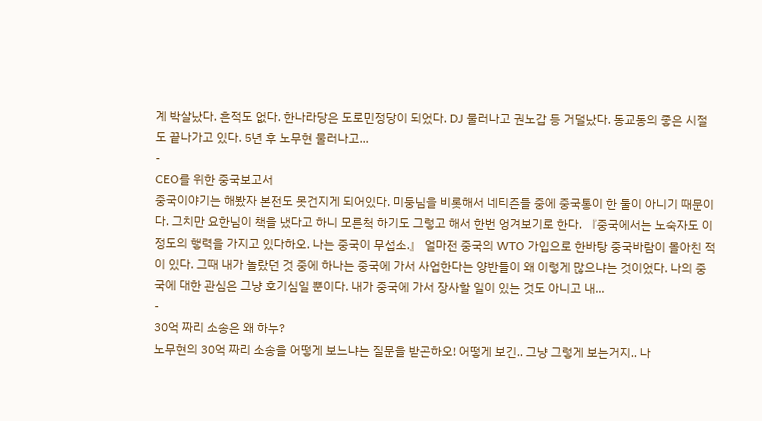계 박살났다. 흔적도 없다. 한나라당은 도로민정당이 되었다. DJ 물러나고 권노갑 등 거덜났다. 동교동의 좋은 시절도 끝나가고 있다. 5년 후 노무현 물러나고...
-
CEO를 위한 중국보고서
중국이야기는 해봤자 본전도 못건지게 되어있다. 미둥님을 비롯해서 네티즌들 중에 중국통이 한 둘이 아니기 때문이다. 그치만 요한님이 책을 냈다고 하니 모른척 하기도 그렇고 해서 한번 엉겨보기로 한다. 『중국에서는 노숙자도 이 정도의 햏력을 가지고 있다하오. 나는 중국이 무섭소.』 얼마전 중국의 WTO 가입으로 한바탕 중국바람이 몰아친 적이 있다. 그때 내가 놀랐던 것 중에 하나는 중국에 가서 사업한다는 양반들이 왜 이렇게 많으냐는 것이었다. 나의 중국에 대한 관심은 그냥 호기심일 뿐이다. 내가 중국에 가서 장사할 일이 있는 것도 아니고 내...
-
30억 짜리 소송은 왜 하누?
노무현의 30억 짜리 소송을 어떻게 보느냐는 질문을 받곤하오! 어떻게 보긴.. 그냥 그렇게 보는거지.. 나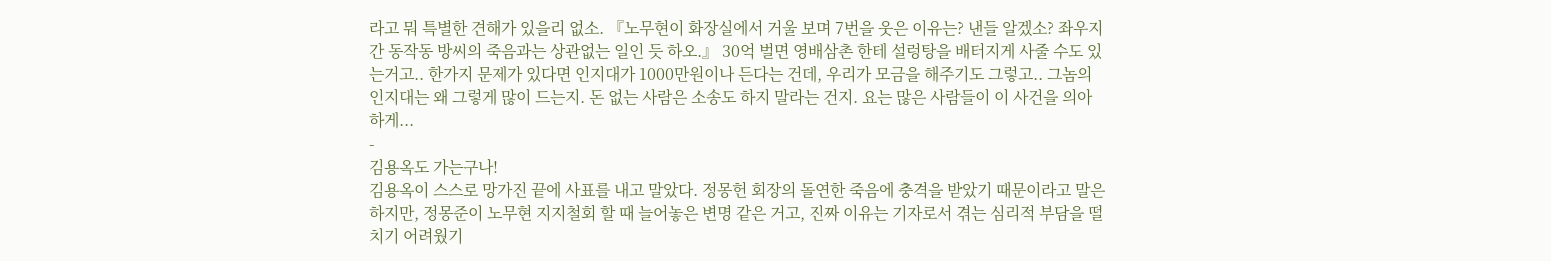라고 뭐 특별한 견해가 있을리 없소. 『노무현이 화장실에서 거울 보며 7번을 웃은 이유는? 낸들 알겠소? 좌우지간 동작동 방씨의 죽음과는 상관없는 일인 듯 하오.』 30억 벌면 영배삼촌 한테 설렁탕을 배터지게 사줄 수도 있는거고.. 한가지 문제가 있다면 인지대가 1000만원이나 든다는 건데, 우리가 모금을 해주기도 그렇고.. 그놈의 인지대는 왜 그렇게 많이 드는지. 돈 없는 사람은 소송도 하지 말라는 건지. 요는 많은 사람들이 이 사건을 의아하게...
-
김용옥도 가는구나!
김용옥이 스스로 망가진 끝에 사표를 내고 말았다. 정몽헌 회장의 돌연한 죽음에 충격을 받았기 때문이라고 말은 하지만, 정몽준이 노무현 지지철회 할 때 늘어놓은 변명 같은 거고, 진짜 이유는 기자로서 겪는 심리적 부담을 떨치기 어려웠기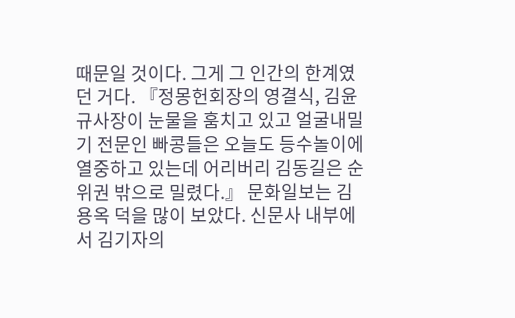때문일 것이다. 그게 그 인간의 한계였던 거다. 『정몽헌회장의 영결식, 김윤규사장이 눈물을 훔치고 있고 얼굴내밀기 전문인 빠콩들은 오늘도 등수놀이에 열중하고 있는데 어리버리 김동길은 순위권 밖으로 밀렸다.』 문화일보는 김용옥 덕을 많이 보았다. 신문사 내부에서 김기자의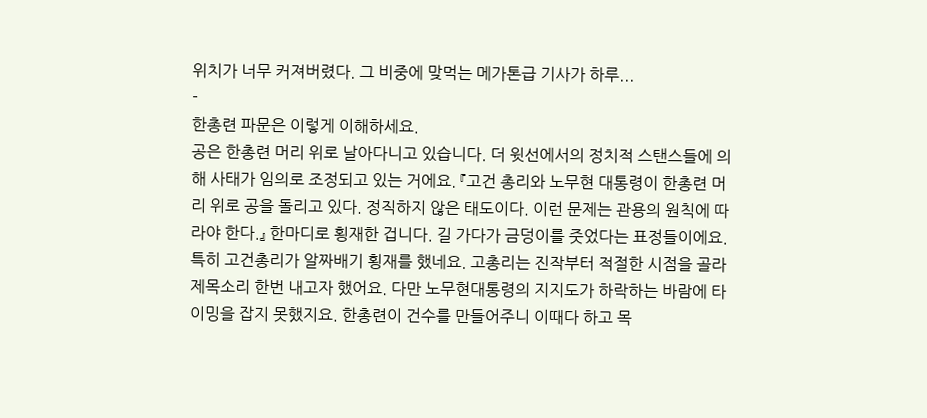위치가 너무 커져버렸다. 그 비중에 맞먹는 메가톤급 기사가 하루...
-
한총련 파문은 이렇게 이해하세요.
공은 한총련 머리 위로 날아다니고 있습니다. 더 윗선에서의 정치적 스탠스들에 의해 사태가 임의로 조정되고 있는 거에요. 『고건 총리와 노무현 대통령이 한총련 머리 위로 공을 돌리고 있다. 정직하지 않은 태도이다. 이런 문제는 관용의 원칙에 따라야 한다.』 한마디로 횡재한 겁니다. 길 가다가 금덩이를 줏었다는 표정들이에요. 특히 고건총리가 알짜배기 횡재를 했네요. 고총리는 진작부터 적절한 시점을 골라 제목소리 한번 내고자 했어요. 다만 노무현대통령의 지지도가 하락하는 바람에 타이밍을 잡지 못했지요. 한총련이 건수를 만들어주니 이때다 하고 목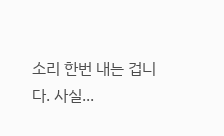소리 한번 내는 겁니다. 사실...